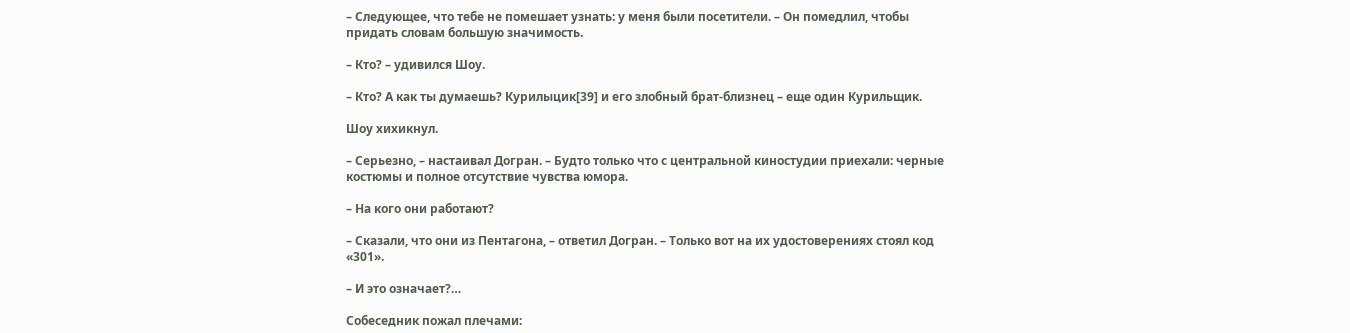– Следующее, что тебе не помешает узнать: у меня были посетители. – Он помедлил, чтобы придать словам большую значимость.

– Кто? – удивился Шоу.

– Кто? А как ты думаешь? Курилыцик[39] и его злобный брат-близнец – еще один Курильщик.

Шоу хихикнул.

– Серьезно, – настаивал Догран. – Будто только что с центральной киностудии приехали: черные костюмы и полное отсутствие чувства юмора.

– На кого они работают?

– Сказали, что они из Пентагона, – ответил Догран. – Только вот на их удостоверениях стоял код «301».

– И это означает?…

Собеседник пожал плечами: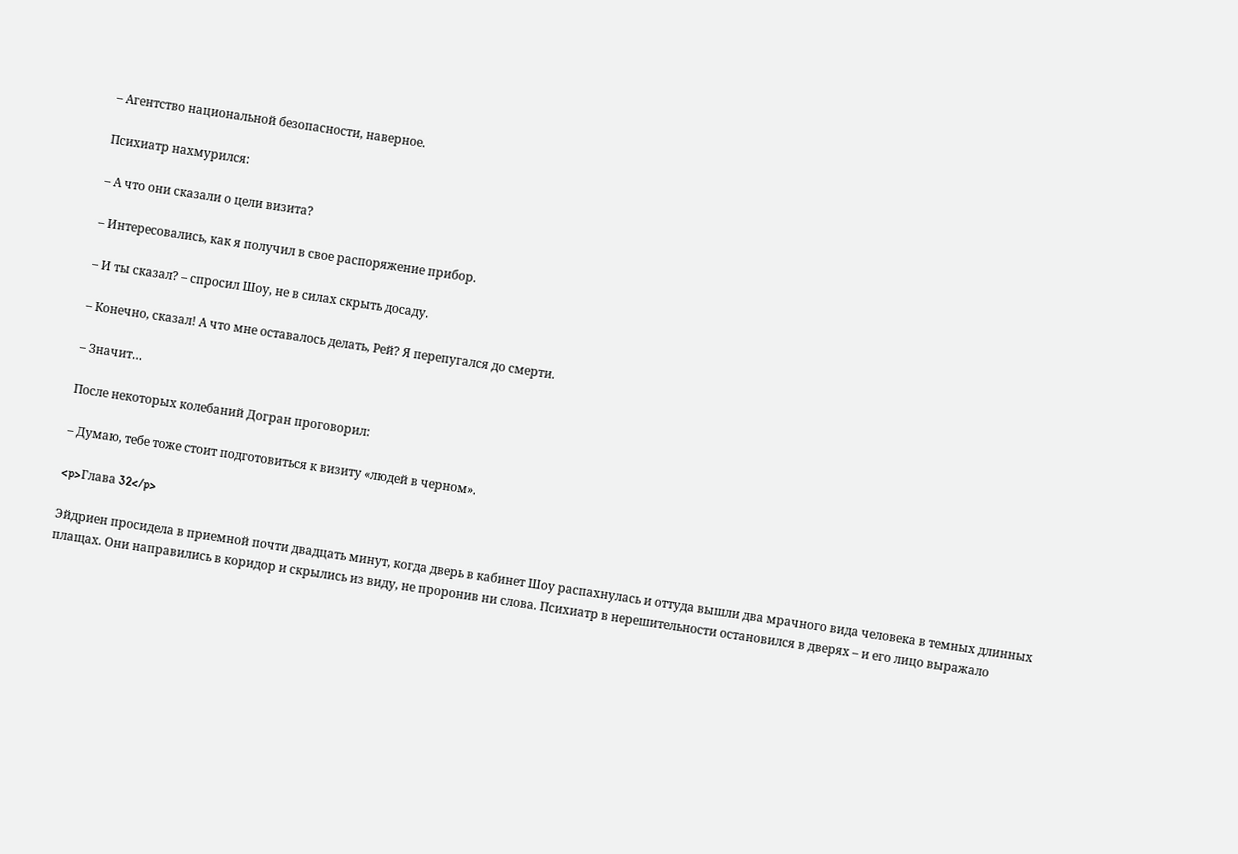– Агентство национальной безопасности, наверное.

Психиатр нахмурился:

– А что они сказали о цели визита?

– Интересовались, как я получил в свое распоряжение прибор.

– И ты сказал? – спросил Шоу, не в силах скрыть досаду.

– Конечно, сказал! А что мне оставалось делать, Рей? Я перепугался до смерти.

– Значит…

После некоторых колебаний Догран проговорил:

– Думаю, тебе тоже стоит подготовиться к визиту «людей в черном».

<p>Глава 32</p>

Эйдриен просидела в приемной почти двадцать минут, когда дверь в кабинет Шоу распахнулась и оттуда вышли два мрачного вида человека в темных длинных плащах. Они направились в коридор и скрылись из виду, не проронив ни слова. Психиатр в нерешительности остановился в дверях – и его лицо выражало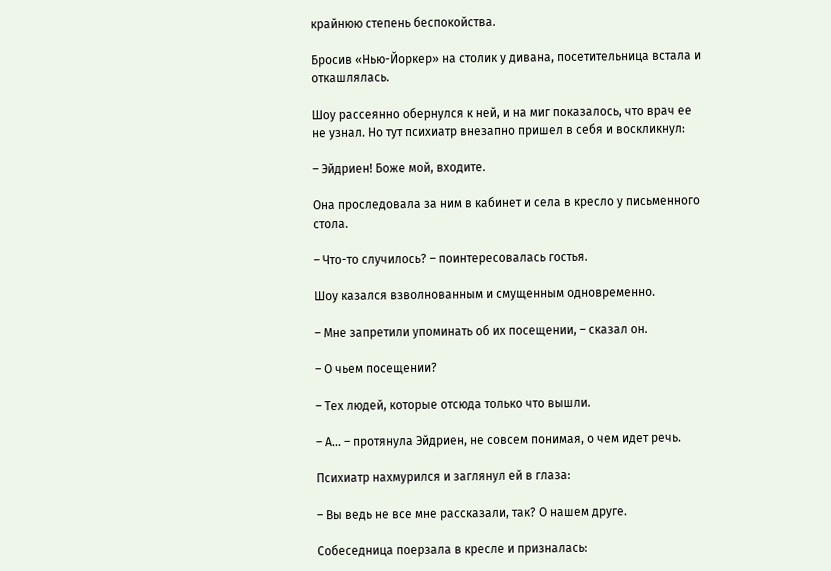крайнюю степень беспокойства.

Бросив «Нью-Йоркер» на столик у дивана, посетительница встала и откашлялась.

Шоу рассеянно обернулся к ней, и на миг показалось, что врач ее не узнал. Но тут психиатр внезапно пришел в себя и воскликнул:

– Эйдриен! Боже мой, входите.

Она проследовала за ним в кабинет и села в кресло у письменного стола.

– Что-то случилось? – поинтересовалась гостья.

Шоу казался взволнованным и смущенным одновременно.

– Мне запретили упоминать об их посещении, – сказал он.

– О чьем посещении?

– Тех людей, которые отсюда только что вышли.

– А… – протянула Эйдриен, не совсем понимая, о чем идет речь.

Психиатр нахмурился и заглянул ей в глаза:

– Вы ведь не все мне рассказали, так? О нашем друге.

Собеседница поерзала в кресле и призналась: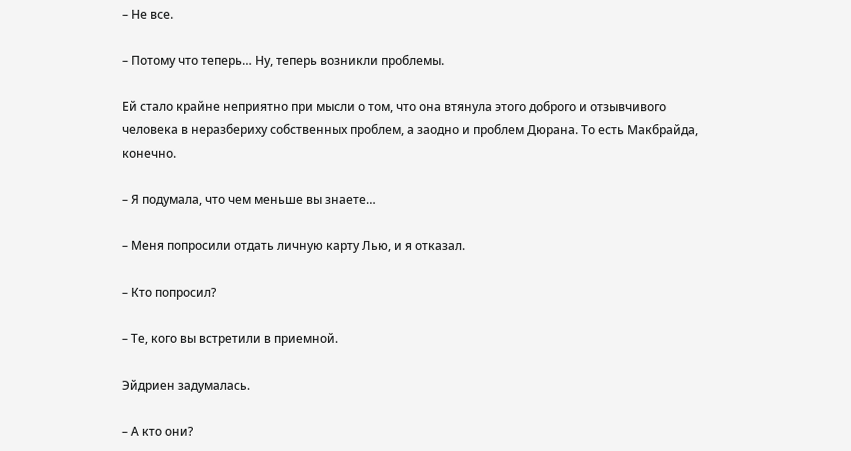– Не все.

– Потому что теперь… Ну, теперь возникли проблемы.

Ей стало крайне неприятно при мысли о том, что она втянула этого доброго и отзывчивого человека в неразбериху собственных проблем, а заодно и проблем Дюрана. То есть Макбрайда, конечно.

– Я подумала, что чем меньше вы знаете…

– Меня попросили отдать личную карту Лью, и я отказал.

– Кто попросил?

– Те, кого вы встретили в приемной.

Эйдриен задумалась.

– А кто они?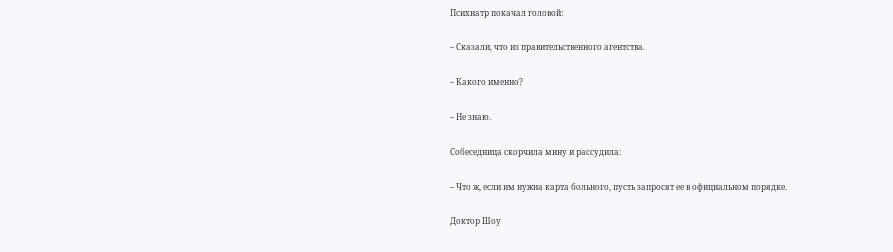Психиатр покачал головой:

– Сказали, что из правительственного агентства.

– Какого именно?

– Не знаю.

Собеседница скорчила мину и рассудила:

– Что ж, если им нужна карта больного, пусть запросят ее в официальном порядке.

Доктор Шоу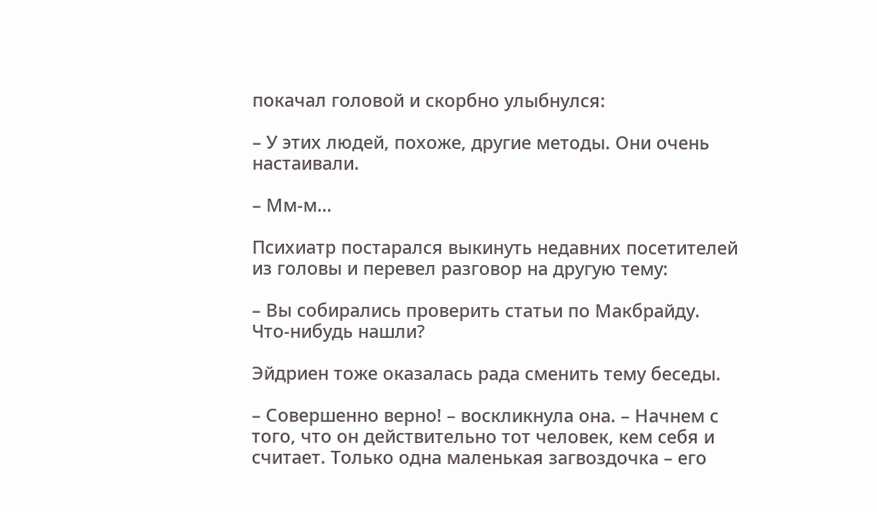покачал головой и скорбно улыбнулся:

– У этих людей, похоже, другие методы. Они очень настаивали.

– Мм-м…

Психиатр постарался выкинуть недавних посетителей из головы и перевел разговор на другую тему:

– Вы собирались проверить статьи по Макбрайду. Что-нибудь нашли?

Эйдриен тоже оказалась рада сменить тему беседы.

– Совершенно верно! – воскликнула она. – Начнем с того, что он действительно тот человек, кем себя и считает. Только одна маленькая загвоздочка – его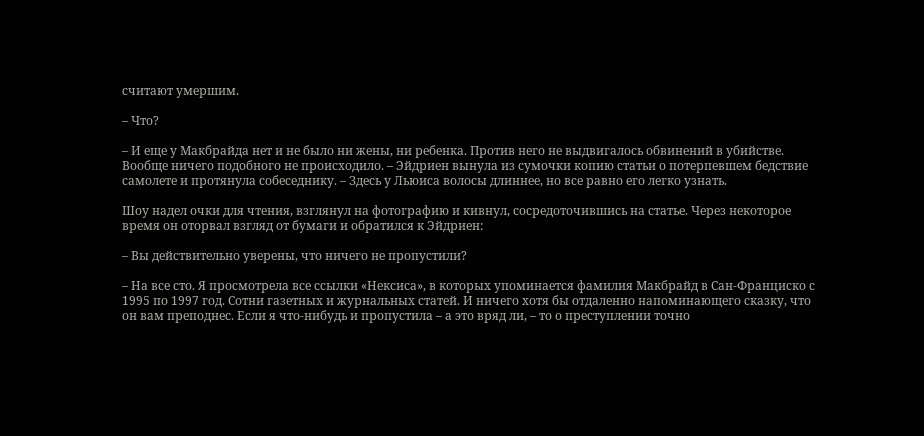считают умершим.

– Что?

– И еще у Макбрайда нет и не было ни жены, ни ребенка. Против него не выдвигалось обвинений в убийстве. Вообще ничего подобного не происходило. – Эйдриен вынула из сумочки копию статьи о потерпевшем бедствие самолете и протянула собеседнику. – Здесь у Льюиса волосы длиннее, но все равно его легко узнать.

Шоу надел очки для чтения, взглянул на фотографию и кивнул, сосредоточившись на статье. Через некоторое время он оторвал взгляд от бумаги и обратился к Эйдриен:

– Вы действительно уверены, что ничего не пропустили?

– На все сто. Я просмотрела все ссылки «Нексиса», в которых упоминается фамилия Макбрайд в Сан-Франциско с 1995 по 1997 год. Сотни газетных и журнальных статей. И ничего хотя бы отдаленно напоминающего сказку, что он вам преподнес. Если я что-нибудь и пропустила – а это вряд ли, – то о преступлении точно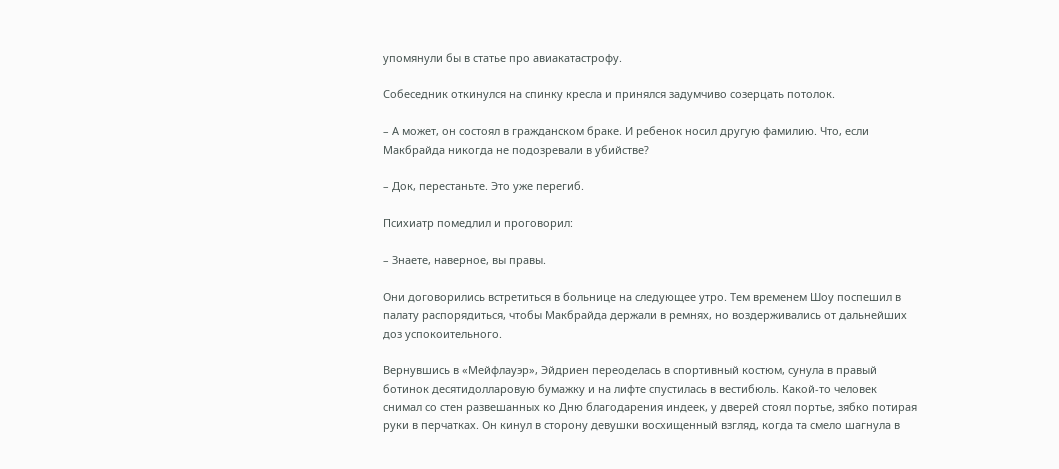упомянули бы в статье про авиакатастрофу.

Собеседник откинулся на спинку кресла и принялся задумчиво созерцать потолок.

– А может, он состоял в гражданском браке. И ребенок носил другую фамилию. Что, если Макбрайда никогда не подозревали в убийстве?

– Док, перестаньте. Это уже перегиб.

Психиатр помедлил и проговорил:

– Знаете, наверное, вы правы.

Они договорились встретиться в больнице на следующее утро. Тем временем Шоу поспешил в палату распорядиться, чтобы Макбрайда держали в ремнях, но воздерживались от дальнейших доз успокоительного.

Вернувшись в «Мейфлауэр», Эйдриен переоделась в спортивный костюм, сунула в правый ботинок десятидолларовую бумажку и на лифте спустилась в вестибюль. Какой-то человек снимал со стен развешанных ко Дню благодарения индеек, у дверей стоял портье, зябко потирая руки в перчатках. Он кинул в сторону девушки восхищенный взгляд, когда та смело шагнула в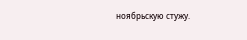ноябрьскую стужу.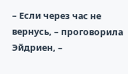– Если через час не вернусь, – проговорила Эйдриен, –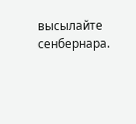высылайте сенбернара.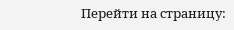Перейти на страницу: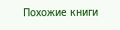Похожие книги